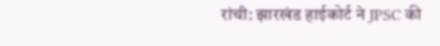रांची: झारखंड हाईकोर्ट ने JPSC की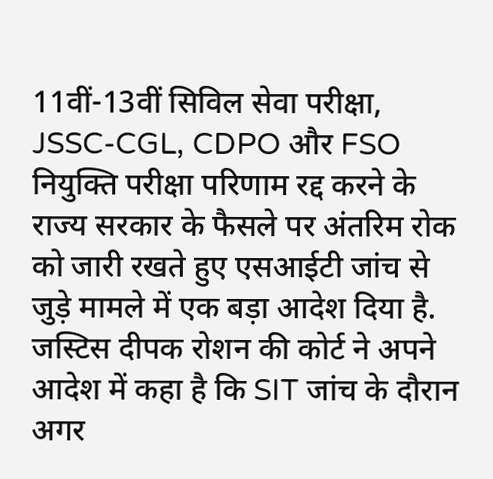11वीं-13वीं सिविल सेवा परीक्षा, JSSC-CGL, CDPO और FSO नियुक्ति परीक्षा परिणाम रद्द करने के राज्य सरकार के फैसले पर अंतरिम रोक को जारी रखते हुए एसआईटी जांच से जुड़े मामले में एक बड़ा आदेश दिया है. जस्टिस दीपक रोशन की कोर्ट ने अपने आदेश में कहा है कि SIT जांच के दौरान अगर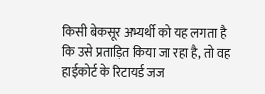किसी बेकसूर अभ्यर्थी को यह लगता है कि उसे प्रताड़ित किया जा रहा है, तो वह हाईकोर्ट के रिटायर्ड जज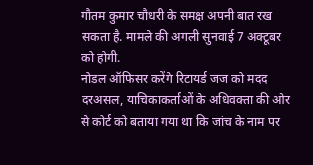गौतम कुमार चौधरी के समक्ष अपनी बात रख सकता है. मामले की अगली सुनवाई 7 अक्टूबर को होगी.
नोडल ऑफिसर करेंगे रिटायर्ड जज को मदद
दरअसल, याचिकाकर्ताओं के अधिवक्ता की ओर से कोर्ट को बताया गया था कि जांच के नाम पर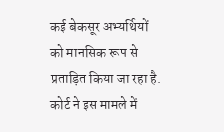कई बेकसूर अभ्यर्थियों को मानसिक रूप से प्रताड़ित किया जा रहा है. कोर्ट ने इस मामले में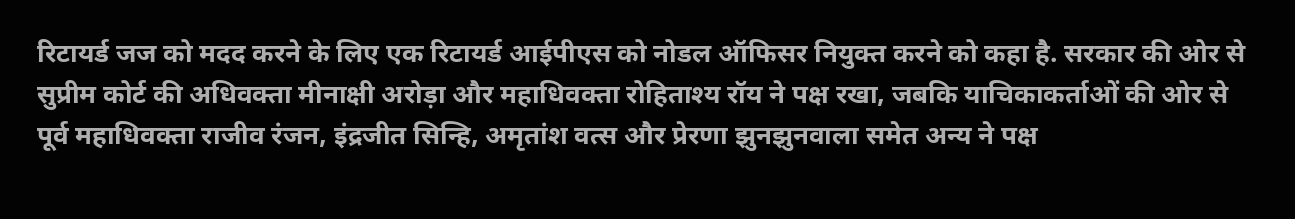रिटायर्ड जज को मदद करने के लिए एक रिटायर्ड आईपीएस को नोडल ऑफिसर नियुक्त करने को कहा है. सरकार की ओर से सुप्रीम कोर्ट की अधिवक्ता मीनाक्षी अरोड़ा और महाधिवक्ता रोहिताश्य रॉय ने पक्ष रखा, जबकि याचिकाकर्ताओं की ओर से पूर्व महाधिवक्ता राजीव रंजन, इंद्रजीत सिन्हि, अमृतांश वत्स और प्रेरणा झुनझुनवाला समेत अन्य ने पक्ष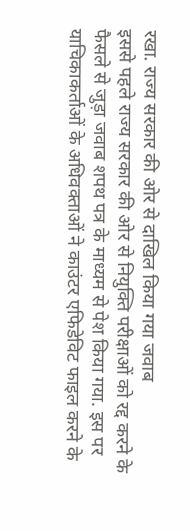रखा. राज्य सरकार की ओर से दाखिल किया गया जवाब
इससे पहले राज्य सरकार की ओर से नियुक्ति परीक्षाओं को रद्द करने के फैसले से जुड़ा जवाब शपथ पत्र के माध्यम से पेश किया गया. इस पर याचिकाकर्ताओं के अधिवक्ताओं ने काउंटर एफिडेविट फाइल करने के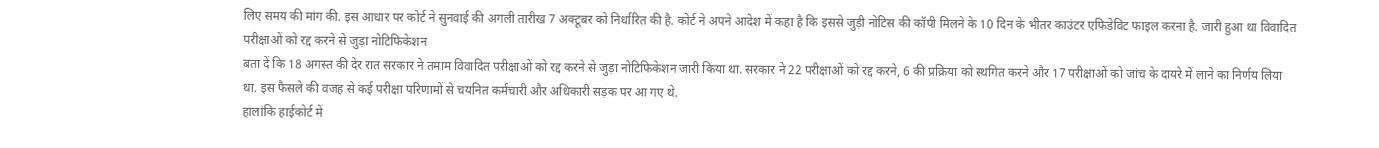लिए समय की मांग की. इस आधार पर कोर्ट ने सुनवाई की अगली तारीख 7 अक्टूबर को निर्धारित की है. कोर्ट ने अपने आदेश में कहा है कि इससे जुड़ी नोटिस की कॉपी मिलने के 10 दिन के भीतर काउंटर एफिडेविट फाइल करना है. जारी हुआ था विवादित परीक्षाओं को रद्द करने से जुड़ा नोटिफिकेशन
बता दें कि 18 अगस्त की देर रात सरकार ने तमाम विवादित परीक्षाओं को रद्द करने से जुड़ा नोटिफिकेशन जारी किया था. सरकार ने 22 परीक्षाओं को रद्द करने, 6 की प्रक्रिया को स्थगित करने और 17 परीक्षाओं को जांच के दायरे में लाने का निर्णय लिया था. इस फैसले की वजह से कई परीक्षा परिणामों से चयनित कर्मचारी और अधिकारी सड़क पर आ गए थे.
हालांकि हाईकोर्ट में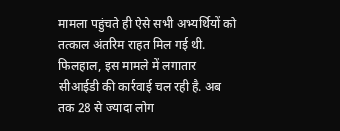मामला पहुंचते ही ऐसे सभी अभ्यर्थियों को तत्काल अंतरिम राहत मिल गई थी. फिलहाल, इस मामले में लगातार सीआईडी की कार्रवाई चल रही है. अब तक 28 से ज्यादा लोग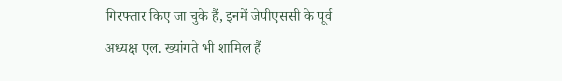गिरफ्तार किए जा चुके हैं, इनमें जेपीएससी के पूर्व अध्यक्ष एल. ख्यांगते भी शामिल हैं